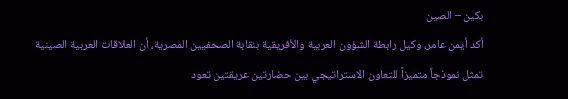بكين – الصين
أكد أيمن عامر، وكيل رابطة الشؤون العربية والأفريقية بنقابة الصحفيين المصرية، أن العلاقات العربية الصينية تمثل نموذجاً متميزاً للتعاون الاستراتيجي بين حضارتين عريقتين تعود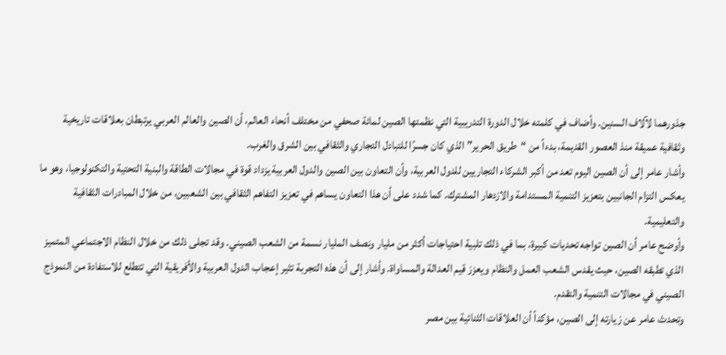جذورهما لآلاف السنين. وأضاف في كلمته خلال الدورة التدريبية التي نظمتها الصين لمائة صحفي من مختلف أنحاء العالم، أن الصين والعالم العربي يرتبطان بعلاقات تاريخية وثقافية عميقة منذ العصور القديمة، بدءاً من “طريق الحرير” الذي كان جسرًا للتبادل التجاري والثقافي بين الشرق والغرب.
وأشار عامر إلى أن الصين اليوم تعد من أكبر الشركاء التجاريين للدول العربية، وأن التعاون بين الصين والدول العربية يزداد قوة في مجالات الطاقة والبنية التحتية والتكنولوجيا، وهو ما يعكس التزام الجانبين بتعزيز التنمية المستدامة والازدهار المشترك. كما شدد على أن هذا التعاون يساهم في تعزيز التفاهم الثقافي بين الشعبين، من خلال المبادرات الثقافية والتعليمية.
وأوضح عامر أن الصين تواجه تحديات كبيرة، بما في ذلك تلبية احتياجات أكثر من مليار ونصف المليار نسمة من الشعب الصيني. وقد تجلى ذلك من خلال النظام الاجتماعي المتميز الذي تطبقه الصين، حيث يقدس الشعب العمل والنظام ويعزز قيم العدالة والمساواة. وأشار إلى أن هذه التجربة تثير إعجاب الدول العربية والأفريقية التي تتطلع للاستفادة من النموذج الصيني في مجالات التنمية والتقدم.
وتحدث عامر عن زيارته إلى الصين، مؤكداً أن العلاقات الثنائية بين مصر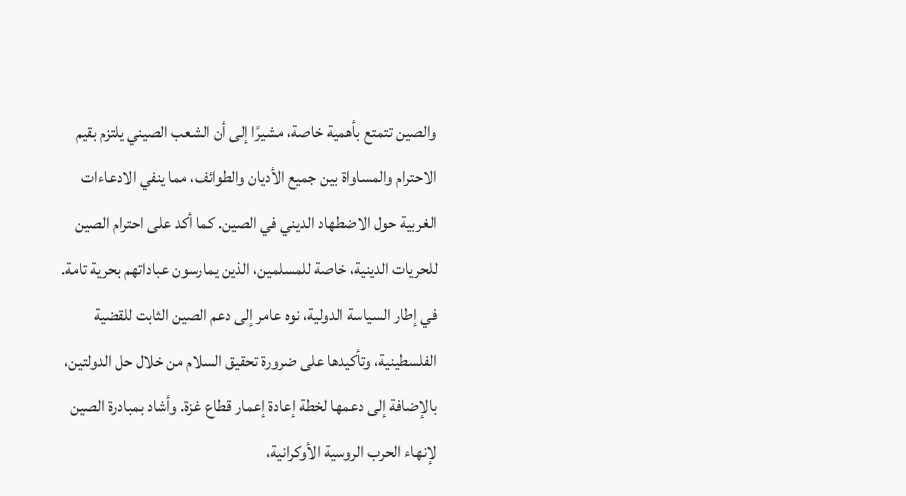والصين تتمتع بأهمية خاصة، مشيرًا إلى أن الشعب الصيني يلتزم بقيم الاحترام والمساواة بين جميع الأديان والطوائف، مما ينفي الادعاءات الغربية حول الاضطهاد الديني في الصين. كما أكد على احترام الصين للحريات الدينية، خاصة للمسلمين، الذين يمارسون عباداتهم بحرية تامة.
في إطار السياسة الدولية، نوه عامر إلى دعم الصين الثابت للقضية الفلسطينية، وتأكيدها على ضرورة تحقيق السلام من خلال حل الدولتين، بالإضافة إلى دعمها لخطة إعادة إعمار قطاع غزة. وأشاد بمبادرة الصين لإنهاء الحرب الروسية الأوكرانية،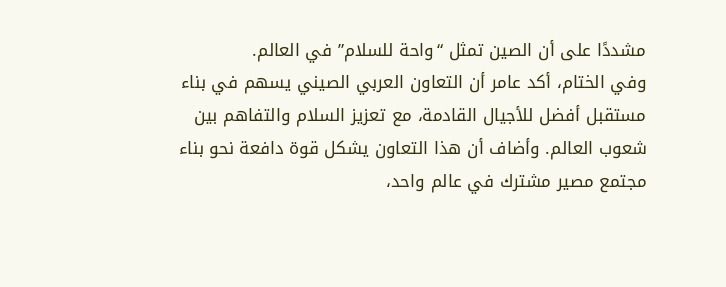مشددًا على أن الصين تمثل “واحة للسلام” في العالم.
وفي الختام، أكد عامر أن التعاون العربي الصيني يسهم في بناء مستقبل أفضل للأجيال القادمة، مع تعزيز السلام والتفاهم بين شعوب العالم. وأضاف أن هذا التعاون يشكل قوة دافعة نحو بناء مجتمع مصير مشترك في عالم واحد،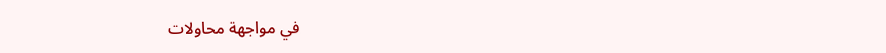في مواجهة محاولات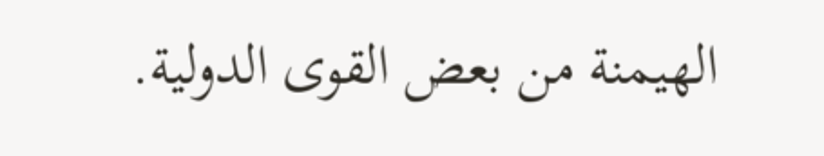الهيمنة من بعض القوى الدولية.